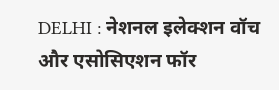DELHI : नेशनल इलेक्शन वॉच और एसोसिएशन फॉर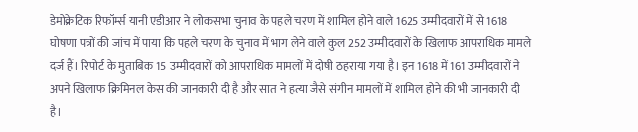डेमोक्रेटिक रिफॉर्म्स यानी एडीआर ने लोकसभा चुनाव के पहले चरण में शामिल होने वाले 1625 उम्मीदवारों में से 1618 घोषणा पत्रों की जांच में पाया कि पहले चरण के चुनाव में भाग लेने वाले कुल 252 उम्मीदवारों के खिलाफ आपराधिक मामले दर्ज हैं। रिपोर्ट के मुताबिक 15 उम्मीदवारों को आपराधिक मामलों में दोषी ठहराया गया है। इन 1618 में 161 उम्मीदवारों ने अपने खिलाफ क्रिमिनल केस की जानकारी दी है और सात ने हत्या जैसे संगीन मामलों में शामिल होने की भी जानकारी दी है।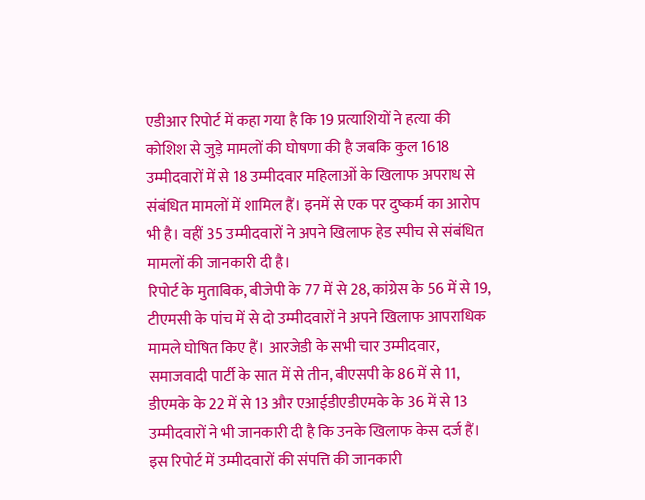एडीआर रिपोर्ट में कहा गया है कि 19 प्रत्याशियों ने हत्या की कोशिश से जुड़े मामलों की घोषणा की है जबकि कुल 1618 उम्मीदवारों में से 18 उम्मीदवार महिलाओं के खिलाफ अपराध से संबंधित मामलों में शामिल हैं। इनमें से एक पर दुष्कर्म का आरोप भी है। वहीं 35 उम्मीदवारों ने अपने खिलाफ हेड स्पीच से संबंधित मामलों की जानकारी दी है।
रिपोर्ट के मुताबिक, बीजेपी के 77 में से 28, कांग्रेस के 56 में से 19, टीएमसी के पांच में से दो उम्मीदवारों ने अपने खिलाफ आपराधिक मामले घोषित किए हैं। आरजेडी के सभी चार उम्मीदवार, समाजवादी पार्टी के सात में से तीन, बीएसपी के 86 में से 11, डीएमके के 22 में से 13 और एआईडीएडीएमके के 36 में से 13 उम्मीदवारों ने भी जानकारी दी है कि उनके खिलाफ केस दर्ज हैं।
इस रिपोर्ट में उम्मीदवारों की संपत्ति की जानकारी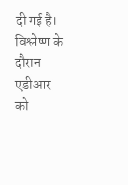दी गई है। विश्लेष्ण के दौरान एडीआर को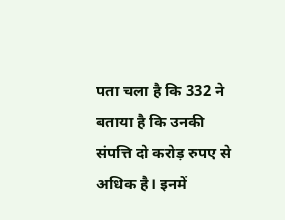पता चला है कि 332 ने बताया है कि उनकी संपत्ति दो करोड़ रुपए से अधिक है। इनमें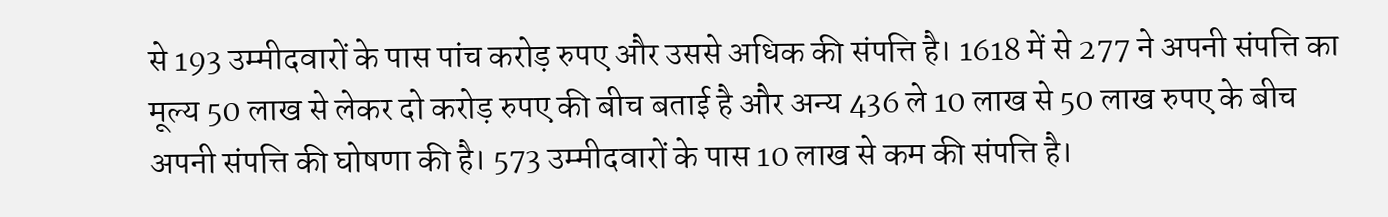से 193 उम्मीदवारों के पास पांच करोड़ रुपए और उससे अधिक की संपत्ति है। 1618 में से 277 ने अपनी संपत्ति का मूल्य 50 लाख से लेकर दो करोड़ रुपए की बीच बताई है और अन्य 436 ले 10 लाख से 50 लाख रुपए के बीच अपनी संपत्ति की घोषणा की है। 573 उम्मीदवारों के पास 10 लाख से कम की संपत्ति है।